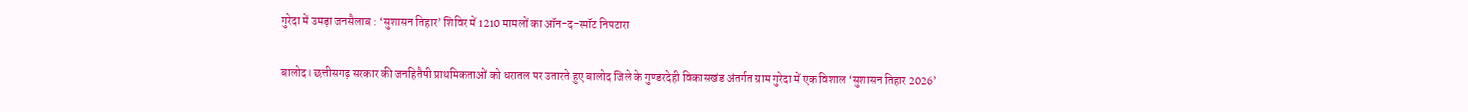गुरेदा में उमड़ा जनसैलाब : ‘सुशासन तिहार’ शिविर में 1210 मामलों का ऑन-द-स्पॉट निपटारा

बालोद। छत्तीसगढ़ सरकार की जनहितैषी प्राथमिकताओं को धरातल पर उतारते हुए बालोद जिले के गुण्डरदेही विकासखंड अंतर्गत ग्राम गुरेदा में एक विशाल ‘सुशासन तिहार 2026’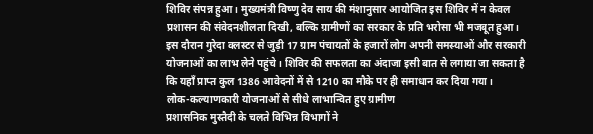शिविर संपन्न हुआ। मुख्यमंत्री विष्णु देव साय की मंशानुसार आयोजित इस शिविर में न केवल प्रशासन की संवेदनशीलता दिखी, बल्कि ग्रामीणों का सरकार के प्रति भरोसा भी मजबूत हुआ। इस दौरान गुरेदा क्लस्टर से जुड़ी 17 ग्राम पंचायतों के हजारों लोग अपनी समस्याओं और सरकारी योजनाओं का लाभ लेने पहुंचे। शिविर की सफलता का अंदाजा इसी बात से लगाया जा सकता है कि यहाँ प्राप्त कुल 1386 आवेदनों में से 1210 का मौके पर ही समाधान कर दिया गया।
लोक-कल्याणकारी योजनाओं से सीधे लाभान्वित हुए ग्रामीण
प्रशासनिक मुस्तैदी के चलते विभिन्न विभागों ने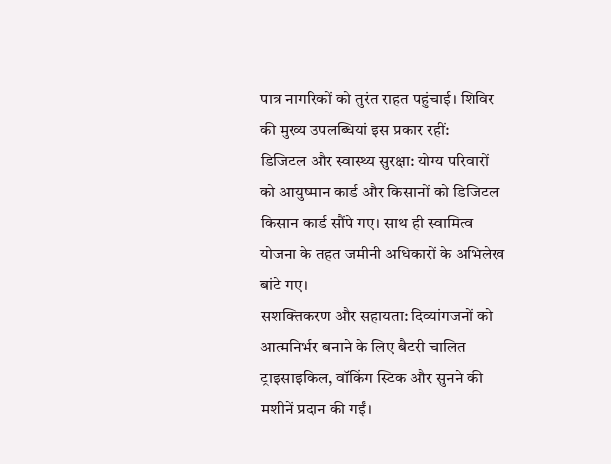पात्र नागरिकों को तुरंत राहत पहुंचाई। शिविर की मुख्य उपलब्धियां इस प्रकार रहीं:
डिजिटल और स्वास्थ्य सुरक्षा: योग्य परिवारों को आयुष्मान कार्ड और किसानों को डिजिटल किसान कार्ड सौंपे गए। साथ ही स्वामित्व योजना के तहत जमीनी अधिकारों के अभिलेख बांटे गए।
सशक्तिकरण और सहायता: दिव्यांगजनों को आत्मनिर्भर बनाने के लिए बैटरी चालित ट्राइसाइकिल, वॉकिंग स्टिक और सुनने की मशीनें प्रदान की गईं।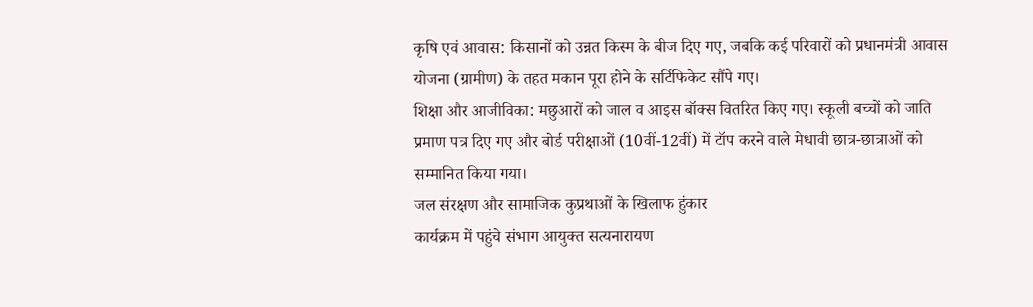कृषि एवं आवास: किसानों को उन्नत किस्म के बीज दिए गए, जबकि कई परिवारों को प्रधानमंत्री आवास योजना (ग्रामीण) के तहत मकान पूरा होने के सर्टिफिकेट सौंपे गए।
शिक्षा और आजीविका: मछुआरों को जाल व आइस बॉक्स वितरित किए गए। स्कूली बच्चों को जाति प्रमाण पत्र दिए गए और बोर्ड परीक्षाओं (10वीं-12वीं) में टॉप करने वाले मेधावी छात्र-छात्राओं को सम्मानित किया गया।
जल संरक्षण और सामाजिक कुप्रथाओं के खिलाफ हुंकार
कार्यक्रम में पहुंचे संभाग आयुक्त सत्यनारायण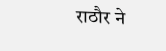राठौर ने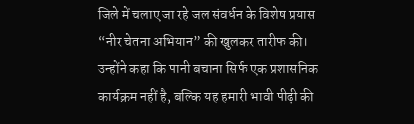जिले में चलाए जा रहे जल संवर्धन के विशेष प्रयास “नीर चेतना अभियान” की खुलकर तारीफ की। उन्होंने कहा कि पानी बचाना सिर्फ एक प्रशासनिक कार्यक्रम नहीं है, बल्कि यह हमारी भावी पीढ़ी की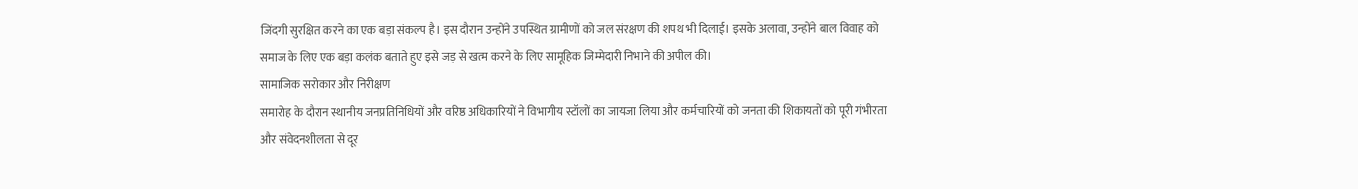जिंदगी सुरक्षित करने का एक बड़ा संकल्प है। इस दौरान उन्होंने उपस्थित ग्रामीणों को जल संरक्षण की शपथ भी दिलाई। इसके अलावा, उन्होंने बाल विवाह को समाज के लिए एक बड़ा कलंक बताते हुए इसे जड़ से खत्म करने के लिए सामूहिक जिम्मेदारी निभाने की अपील की।
सामाजिक सरोकार और निरीक्षण
समारोह के दौरान स्थानीय जनप्रतिनिधियों और वरिष्ठ अधिकारियों ने विभागीय स्टॉलों का जायजा लिया और कर्मचारियों को जनता की शिकायतों को पूरी गंभीरता और संवेदनशीलता से दूर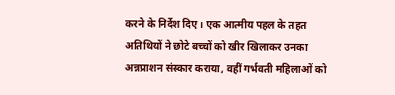करने के निर्देश दिए। एक आत्मीय पहल के तहत अतिथियों ने छोटे बच्चों को खीर खिलाकर उनका अन्नप्राशन संस्कार कराया, वहीं गर्भवती महिलाओं को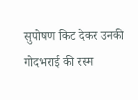सुपोषण किट देकर उनकी गोदभराई की रस्म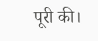पूरी की।